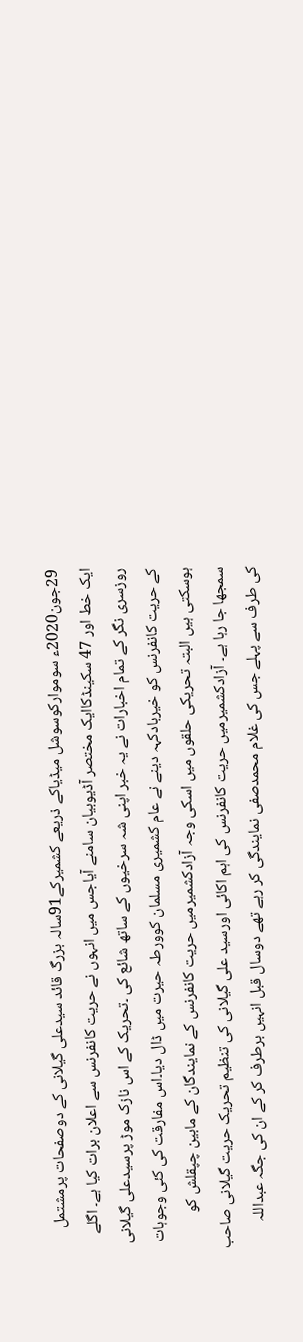29جون2020ء سوموارکوسوشل میڈیاکے ذریعے کشمیرکے91سالہ بزرگ قائد سیدعلی گیلانی کے دوصفحات پرمشتمل ایک خط اور 47 سکینڈکاایک مختصر آڈیوبیان سامنے آیاجس میں انہوں نے حریت کانفرنس سے اعلان برات کیا ہے۔ اگلے روزسری نگر کے تمام اخبارات نے یہ خبر اپنی شہ سرخیوں کے ساتھ شائع کی ۔تحریک کے اس نازک موڑ پرسیدعلی گیلانی کے حریت کانفرنس کو خیربادکہہ دینے نے عام کشمیری مسلمان کوورطہ حیرت میں ڈال دیا۔اس مفارقت کی کئی وجوہات ہوسکتی ہیں البتہ تحریکی حلقوں میں اسکی وجہ آزادکشمیرمیں حریت کانفرنس کے نمایندگان کے مابین چپقلش کو سمجھا جا رہا ہے۔ آزادکشمیرمیں حریت کانفرنس کی اہم اکائی اورسید علی گیلانی کی تنظیم تحریک حریت گیلانی صاحب کی طرف سے پہلے جس کی غلام محمدصفی نمایندگی کر رہے تھے دوسال قبل انہیں برطرف کر کے ان کی جگہ عبداللہ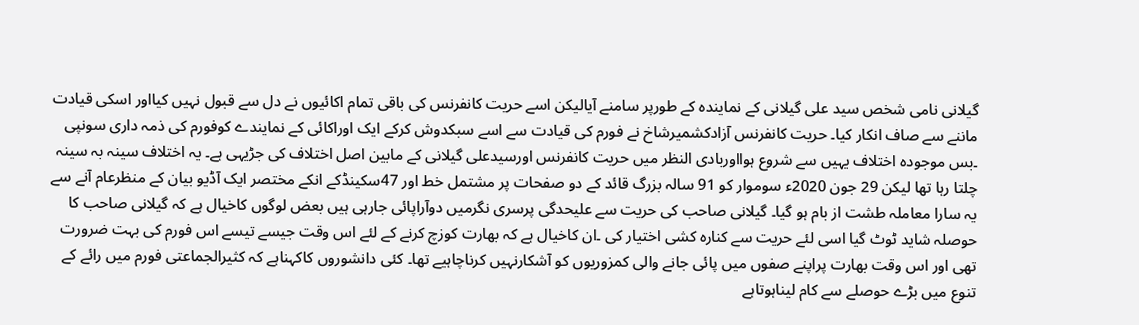گیلانی نامی شخص سید علی گیلانی کے نمایندہ کے طورپر سامنے آیالیکن اسے حریت کانفرنس کی باقی تمام اکائیوں نے دل سے قبول نہیں کیااور اسکی قیادت ماننے سے صاف انکار کیا۔ حریت کانفرنس آزادکشمیرشاخ نے فورم کی قیادت سے اسے سبکدوش کرکے ایک اوراکائی کے نمایندے کوفورم کی ذمہ داری سونپی ۔بس موجودہ اختلاف یہیں سے شروع ہوااوربادی النظر میں حریت کانفرنس اورسیدعلی گیلانی کے مابین اصل اختلاف کی جڑیہی ہے۔ یہ اختلاف سینہ بہ سینہ چلتا رہا تھا لیکن 29 جون 2020ء سوموار کو 91 سالہ بزرگ قائد کے دو صفحات پر مشتمل خط اور 47سکینڈکے انکے مختصر ایک آڈیو بیان کے منظرعام آنے سے یہ سارا معاملہ طشت از بام ہو گیا۔ گیلانی صاحب کی حریت سے علیحدگی پرسری نگرمیں دوآراپائی جارہی ہیں بعض لوگوں کاخیال ہے کہ گیلانی صاحب کا حوصلہ شاید ٹوٹ گیا اسی لئے حریت سے کنارہ کشی اختیار کی ۔ان کاخیال ہے کہ بھارت کوزچ کرنے کے لئے اس وقت جیسے تیسے اس فورم کی بہت ضرورت تھی اور اس وقت بھارت پراپنے صفوں میں پائی جانے والی کمزوریوں کو آشکارنہیں کرناچاہیے تھا۔ کئی دانشوروں کاکہناہے کہ کثیرالجماعتی فورم میں رائے کے تنوع میں بڑے حوصلے سے کام لیناہوتاہے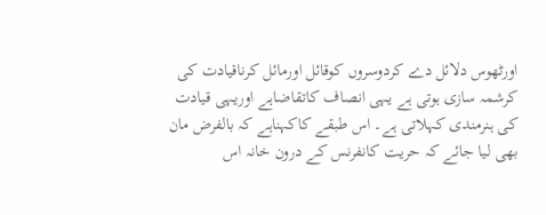اورٹھوس دلائل دے کردوسروں کوقائل اورمائل کرناقیادت کی کرشمہ سازی ہوتی ہے یہی انصاف کاتقاضاہے اوریہی قیادت کی ہنرمندی کہلاتی ہے۔ اس طبقے کاکہناہے کہ بالفرض مان بھی لیا جائے کہ حریت کانفرنس کے درون خانہ اس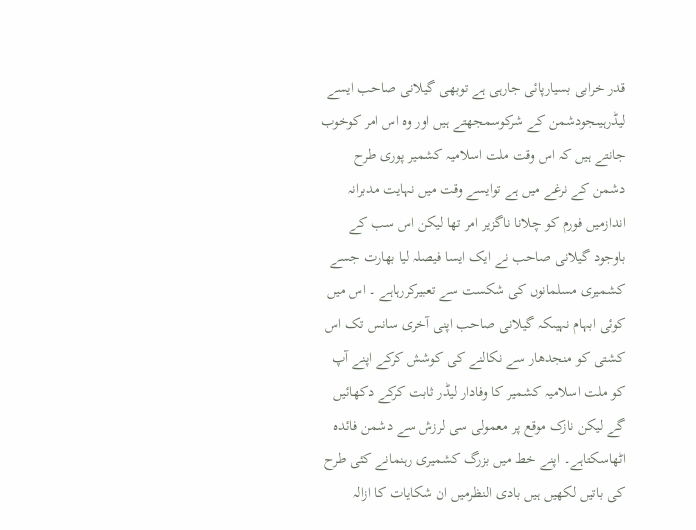قدر خرابی بسیارپائی جارہی ہے توبھی گیلانی صاحب ایسے لیڈرہیںجودشمن کے شرکوسمجھتے ہیں اور وہ اس امر کوخوب جانتے ہیں کہ اس وقت ملت اسلامیہ کشمیر پوری طرح دشمن کے نرغے میں ہے توایسے وقت میں نہایت مدبرانہ اندازمیں فورم کو چلانا ناگزیر امر تھا لیکن اس سب کے باوجود گیلانی صاحب نے ایک ایسا فیصلہ لیا بھارت جسے کشمیری مسلمانوں کی شکست سے تعبیرکررہاہے ۔ اس میں کوئی ابہام نہیںکہ گیلانی صاحب اپنی آخری سانس تک اس کشتی کو منجدھار سے نکالنے کی کوشش کرکے اپنے آپ کو ملت اسلامیہ کشمیر کا وفادار لیڈر ثابت کرکے دکھائیں گے لیکن نازک موقع پر معمولی سی لرزش سے دشمن فائدہ اٹھاسکتاہے۔ اپنے خط میں بزرگ کشمیری رہنمانے کئی طرح کی باتیں لکھیں ہیں بادی النظرمیں ان شکایات کا ازالہ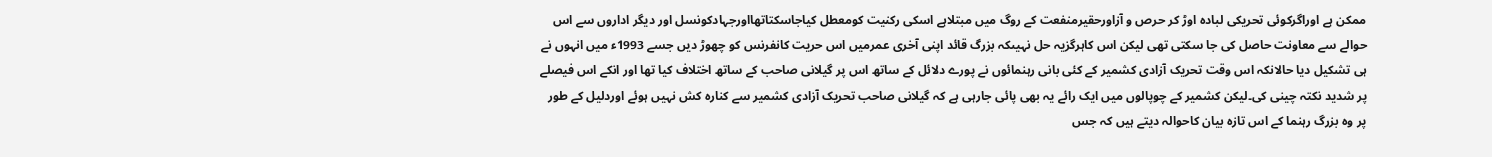ممکن ہے اوراگرکوئی تحریکی لبادہ اوڑ کر حرص و آزاورحقیرمنفعت کے روگ میں مبتلاہے اسکی رکنیت کومعطل کیاجاسکتاتھااورجہادکونسل اور دیگر اداروں سے اس حوالے سے معاونت حاصل کی جا سکتی تھی لیکن اس کاہرگزیہ حل نہیںکہ بزرگ قائد اپنی آخری عمرمیں اس حریت کانفرنس کو چھوڑ دیں جسے 1993ء میں انہوں نے ہی تشکیل دیا حالانکہ اس وقت تحریک آزادی کشمیر کے کئی بانی رہنمائوں نے پورے دلائل کے ساتھ اس پر گیلانی صاحب کے ساتھ اختلاف کیا تھا اور انکے اس فیصلے پر شدید نکتہ چینی کی۔لیکن کشمیر کے چوپالوں میں ایک رائے یہ بھی پائی جارہی ہے کہ گیلانی صاحب تحریک آزادی کشمیر سے کنارہ کش نہیں ہوئے اوردلیل کے طور پر وہ بزرگ رہنما کے اس تازہ بیان کاحوالہ دیتے ہیں کہ جس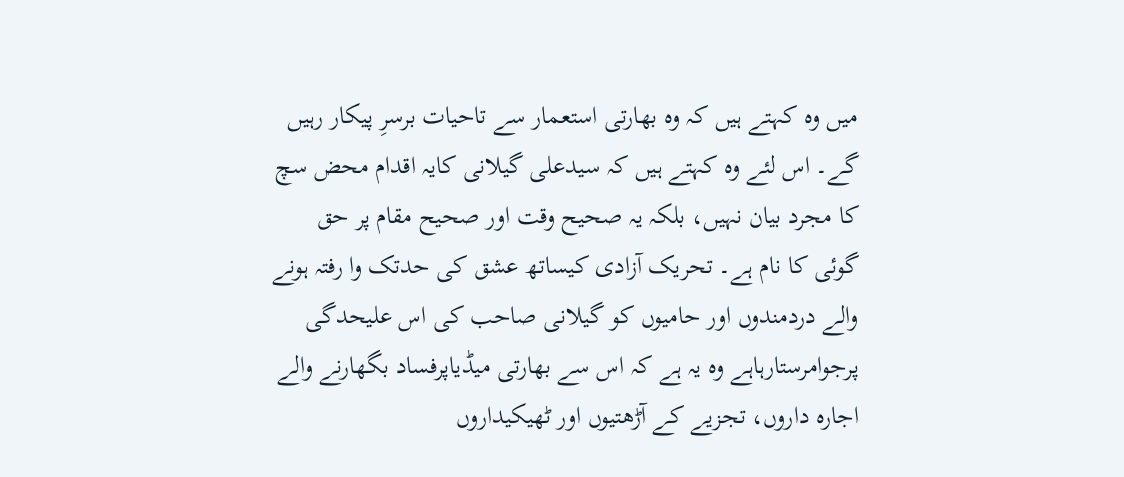میں وہ کہتے ہیں کہ وہ بھارتی استعمار سے تاحیات برسرِ پیکار رہیں گے۔ اس لئے وہ کہتے ہیں کہ سیدعلی گیلانی کایہ اقدام محض سچ کا مجرد بیان نہیں، بلکہ یہ صحیح وقت اور صحیح مقام پر حق گوئی کا نام ہے۔ تحریک آزادی کیساتھ عشق کی حدتک وا رفتہ ہونے والے دردمندوں اور حامیوں کو گیلانی صاحب کی اس علیحدگی پرجوامرستارہاہے وہ یہ ہے کہ اس سے بھارتی میڈیاپرفساد بگھارنے والے اجارہ داروں، تجزیے کے آڑھتیوں اور ٹھیکیداروں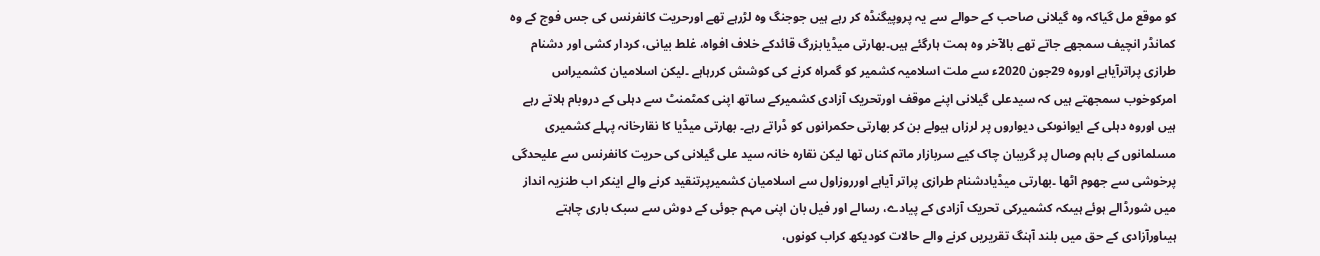کو موقع مل گیاکہ وہ گیلانی صاحب کے حوالے سے یہ پروپیگنڈہ کر رہے ہیں جوجنگ وہ لڑرہے تھے اورحریت کانفرنس کی جس فوج کے وہ کمانڈر انچیف سمجھے جاتے تھے بالآخر وہ ہمت ہارگئے ہیں۔بھارتی میڈیابزرگ قائدکے خلاف افواہ، غلط بیانی، کردار کشی اور دشنام طرازی پراترآیاہے اوروہ 29جون 2020ء سے ملت اسلامیہ کشمیر کو گمراہ کرنے کی کوشش کررہاہے ۔لیکن اسلامیان کشمیراس امرکوخوب سمجھتے ہیں کہ سیدعلی گیلانی اپنے موقف اورتحریک آزادی کشمیرکے ساتھ اپنی کمٹمنٹ سے دہلی کے دروبام ہلاتے رہے ہیں اوروہ دہلی کے ایوانوںکی دیواروں پر لرزاں ہیولے بن کر بھارتی حکمرانوں کو ڈراتے رہے۔ بھارتی میڈیا کا نقارخانہ پہلے کشمیری مسلمانوں کے باہم وصال پر گریبان چاک کیے سربازار ماتم کناں تھا لیکن نقارہ خانہ سید علی گیلانی کی حریت کانفرنس سے علیحدگی پرخوشی سے جھوم اٹھا ۔بھارتی میڈیادشنام طرازی پراتر آیاہے اورروزاول سے اسلامیان کشمیرپرتنقید کرنے والے اینکر اب طنزیہ انداز میں شورڈالے ہوئے ہیںکہ کشمیرکی تحریک آزادی کے پیادے، رسالے اور فیل بان اپنی مہم جوئی کے دوش سے سبک باری چاہتے ہیںاورآزادی کے حق میں بلند آہنگ تقریریں کرنے والے حالات کودیکھ کراب کونوں،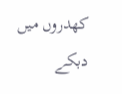کھدروں میں دبکے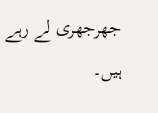جھرجھری لے رہے ہیں۔